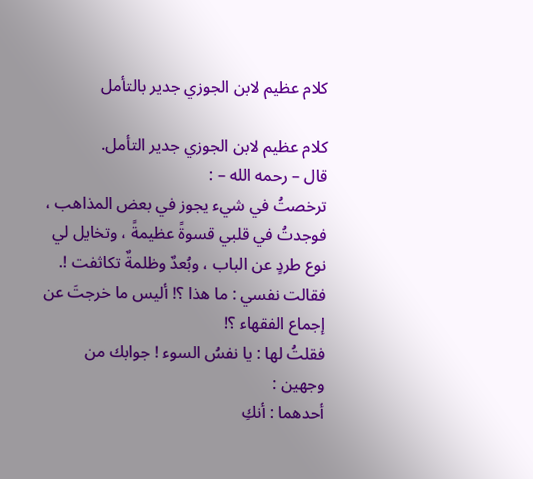كلام عظيم لابن الجوزي جدير بالتأمل

كلام عظيم لابن الجوزي جدير التأمل.
قال – رحمه الله – :
ترخصتُ في شيء يجوز في بعض المذاهب ، فوجدتُ في قلبي قسوةً عظيمةً ، وتخايل لي نوع طردٍ عن الباب ، وبُعدٌ وظلمةٌ تكاثفت !.
فقالت نفسي : ما هذا ؟! أليس ما خرجتَ عن إجماع الفقهاء ؟!
فقلتُ لها : يا نفسُ السوء ! جوابك من وجهين :
أحدهما : أنكِ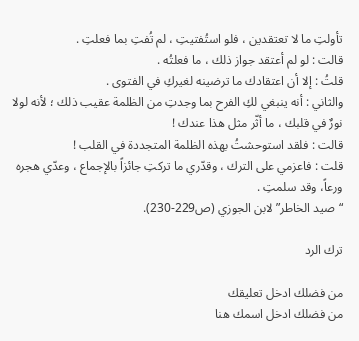تأولتِ ما لا تعتقدين ، فلو استُفتيتِ ، لم تُفتِ بما فعلتِ .
قالت : لو لم أعتقد جواز ذلك ، ما فعلتُه .
قلتُ : إلا أن اعتقادك ما ترضينه لغيركِ في الفتوى .
والثاني : أنه ينبغي لكِ الفرح بما وجدتِ من الظلمة عقيب ذلك ؛ لأنه لولا نورٌ في قلبك ، ما أثّر مثل هذا عندك !
قالت : فلقد استوحشتُ بهذه الظلمة المتجددة في القلب !
قلت : فاعزمي على الترك ، وقدّري ما تركتِ جائزاً بالإجماع ، وعدّي هجره ورعاً، وقد سلمتِ .
“صيد الخاطر” لابن الجوزي (ص229-230).

ترك الرد

من فضلك ادخل تعليقك
من فضلك ادخل اسمك هنا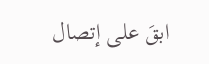ابقَ على إتصال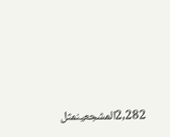2,282المشجعينمثل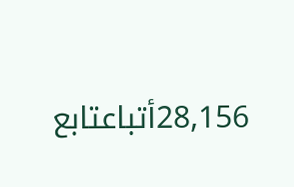28,156أتباعتابع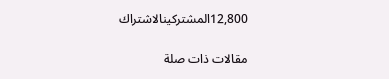12,800المشتركينالاشتراك

مقالات ذات صلة